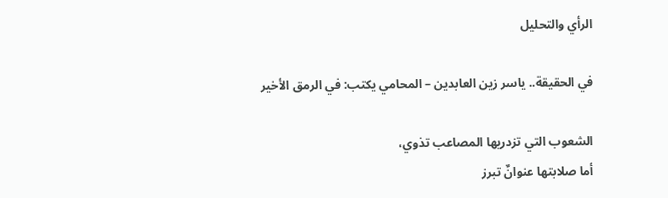الرأي والتحليل

في الحقيقة.. ياسر زين العابدين – المحامي يكتب: في الرمق الأخير

الشعوب التي تزدريها المصاعب تذوي،
أما صلابتها عنوانٌ تبرز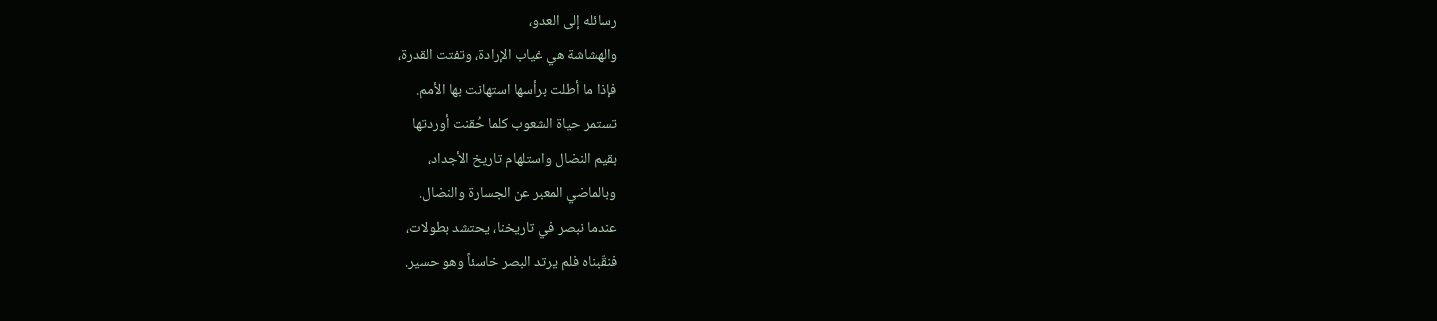رسائله إلى العدو،
والهشاشة هي غياب الإرادة، وتفتت القدرة،
فإذا ما أطلت برأسها استهانت بها الأمم.
تستمر حياة الشعوب كلما حُقنت أوردتها
بقيم النضال واستلهام تاريخ الأجداد،
وبالماضي المعبر عن الجسارة والنضال.
عندما نبصر في تاريخنا، يحتشد بطولات،
فنقّبناه فلم يرتد البصر خاسئاً وهو حسير.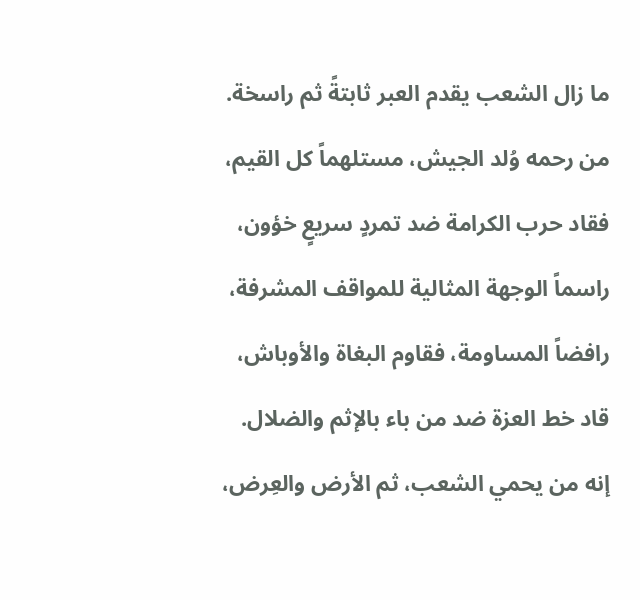ما زال الشعب يقدم العبر ثابتةً ثم راسخة.
من رحمه وُلد الجيش، مستلهماً كل القيم،
فقاد حرب الكرامة ضد تمردٍ سريعٍ خؤون،
راسماً الوجهة المثالية للمواقف المشرفة،
رافضاً المساومة، فقاوم البغاة والأوباش،
قاد خط العزة ضد من باء بالإثم والضلال.
إنه من يحمي الشعب، ثم الأرض والعِرض،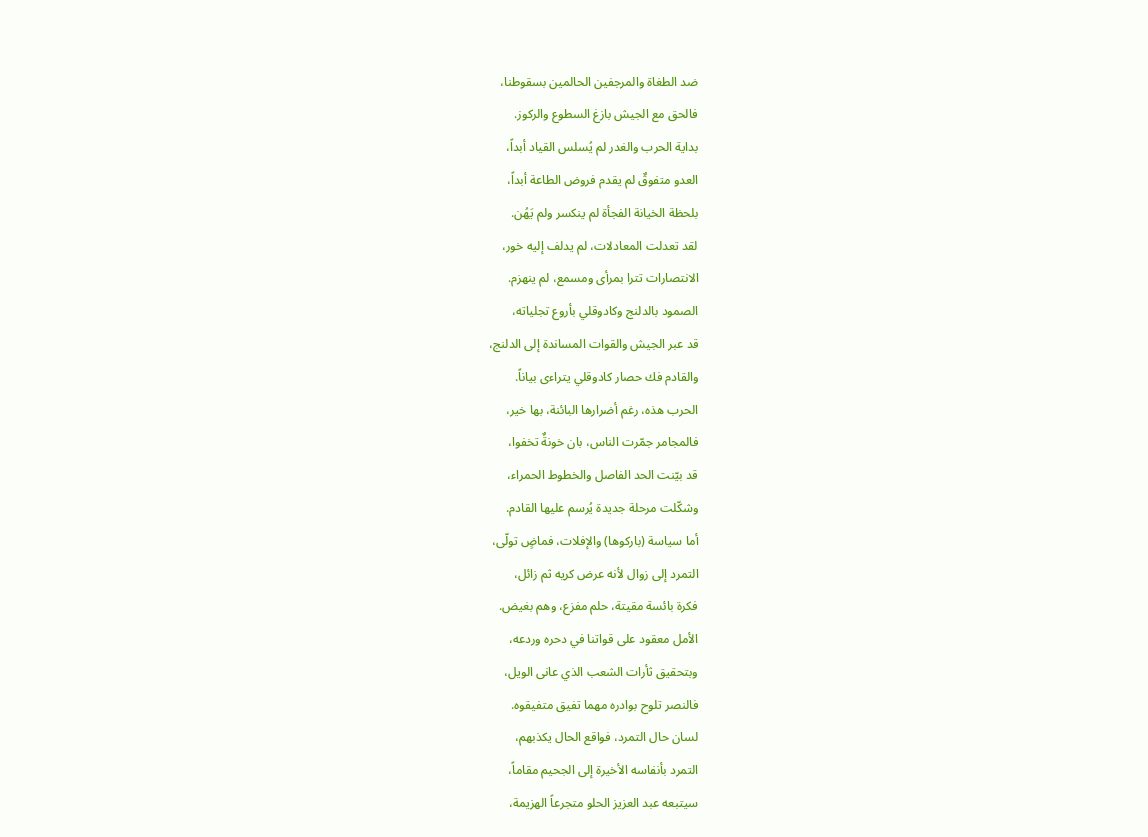ضد الطغاة والمرجفين الحالمين بسقوطنا،
فالحق مع الجيش بازغ السطوع والركوز.
بداية الحرب والغدر لم يُسلس القياد أبداً،
العدو متفوقٌ لم يقدم فروض الطاعة أبداً،
بلحظة الخيانة الفجأة لم ينكسر ولم يَهُن.
لقد تعدلت المعادلات، لم يدلف إليه خور،
الانتصارات تترا بمرأى ومسمع، لم ينهزم.
الصمود بالدلنج وكادوقلي بأروع تجلياته،
قد عبر الجيش والقوات المساندة إلى الدلنج،
والقادم فك حصار كادوقلي يتراءى بياناً.
الحرب هذه، رغم أضرارها البائنة، بها خير،
فالمجامر جمّرت الناس، بان خونةٌ تخفوا،
قد بيّنت الحد الفاصل والخطوط الحمراء،
وشكّلت مرحلة جديدة يُرسم عليها القادم.
أما سياسة (باركوها) والإفلات، فماضٍ تولّى،
التمرد إلى زوال لأنه عرض كريه ثم زائل،
فكرة بائسة مقيتة، حلم مفزع، وهم بغيض.
الأمل معقود على قواتنا في دحره وردعه،
وبتحقيق ثأرات الشعب الذي عانى الويل،
فالنصر تلوح بوادره مهما تفيق متفيقوه.
لسان حال التمرد، فواقع الحال يكذبهم،
التمرد بأنفاسه الأخيرة إلى الجحيم مقاماً،
سيتبعه عبد العزيز الحلو متجرعاً الهزيمة،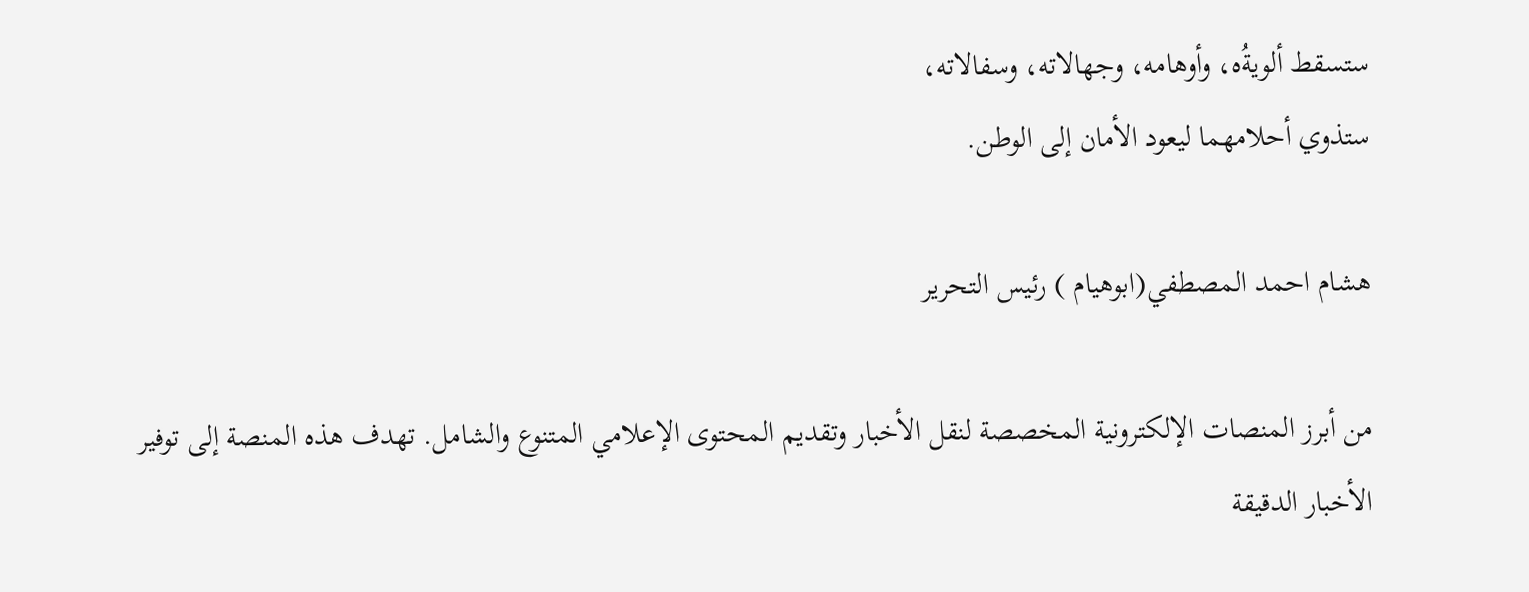ستسقط ألويةُه، وأوهامه، وجهالاته، وسفالاته،
ستذوي أحلامهما ليعود الأمان إلى الوطن.

هشام احمد المصطفي(ابوهيام ) رئيس التحرير

من أبرز المنصات الإلكترونية المخصصة لنقل الأخبار وتقديم المحتوى الإعلامي المتنوع والشامل. تهدف هذه المنصة إلى توفير الأخبار الدقيقة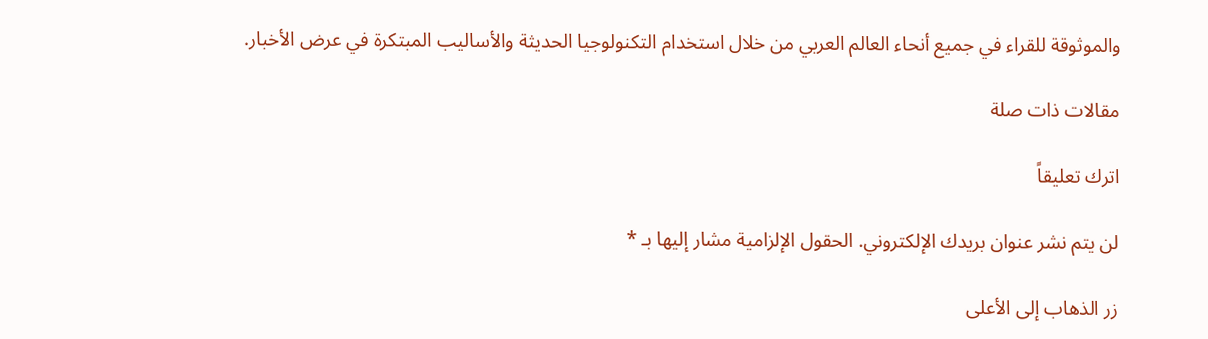والموثوقة للقراء في جميع أنحاء العالم العربي من خلال استخدام التكنولوجيا الحديثة والأساليب المبتكرة في عرض الأخبار.

مقالات ذات صلة

اترك تعليقاً

لن يتم نشر عنوان بريدك الإلكتروني. الحقول الإلزامية مشار إليها بـ *

زر الذهاب إلى الأعلى